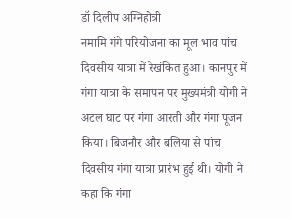डॉ दिलीप अग्निहोत्री
नमामि गंगे परियोजना का मूल भाव पांच दिवसीय यात्रा में रेखंकित हुआ। कानपुर में गंगा यात्रा के समापन पर मुख्यमंत्री योगी ने अटल घाट पर गंगा आरती और गंगा पूजन किया। बिजनौर और बलिया से पांच दिवसीय गंगा यात्रा प्रारंभ हुई थी। योगी ने कहा कि गंगा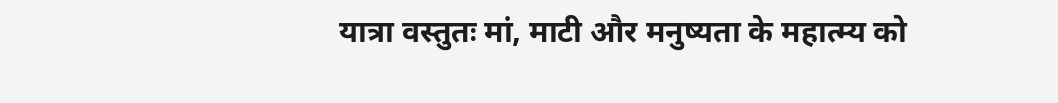यात्रा वस्तुतः मां, माटी और मनुष्यता के महात्म्य को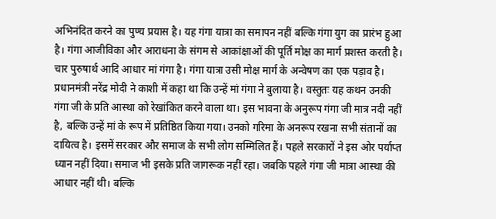अभिनंदित करने का पुण्य प्रयास है। यह गंगा यात्रा का समापन नहीं बल्कि गंगा युग का प्रारंभ हुआ है। गंगा आजीविका और आराधना के संगम से आकांक्षाओं की पूर्ति मोक्ष का मार्ग प्रशस्त करती है। चार पुरुषार्थ आदि आधार मां गंगा है। गंगा यात्रा उसी मोक्ष मार्ग के अन्वेषण का एक पड़ाव है।
प्रधानमंत्री नरेंद्र मोदी ने काशी में कहा था कि उन्हें मां गंगा ने बुलाया है। वस्तुतः यह कथन उनकी गंगा जी के प्रति आस्था को रेखांकित करने वाला था। इस भावना के अनुरूप गंगा जी मात्र नदी नहीं है, बल्कि उन्हें मां के रूप में प्रतिष्ठित किया गया। उनको गरिमा के अनरूप रखना सभी संतानों का दायित्व है। इसमें सरकार और समाज के सभी लोग सम्मिलित हैं। पहले सरकारों ने इस ओर पर्याप्त ध्यान नहीं दिया। समाज भी इसके प्रति जागरूक नहीं रहा। जबकि पहले गंगा जी मात्रा आस्था की आधार नहीं थी। बल्कि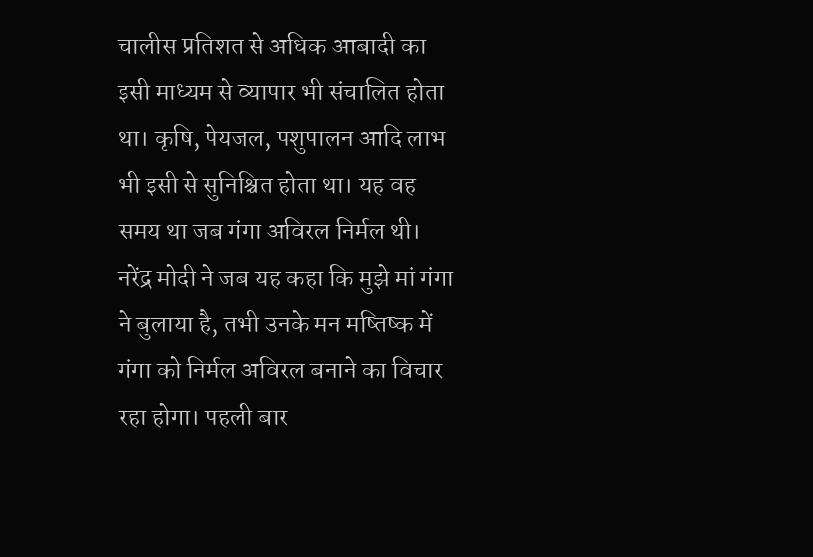चालीस प्रतिशत से अधिक आबादी का इसी माध्यम से व्यापार भी संचालित होता था। कृषि, पेयजल, पशुपालन आदि लाभ भी इसी से सुनिश्चित होता था। यह वह समय था जब गंगा अविरल निर्मल थी। नरेंद्र मोदी ने जब यह कहा कि मुझे मां गंगा ने बुलाया है, तभी उनके मन मष्तिष्क में गंगा को निर्मल अविरल बनाने का विचार रहा होगा। पहली बार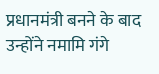प्रधानमंत्री बनने के बाद उन्होंने नमामि गंगे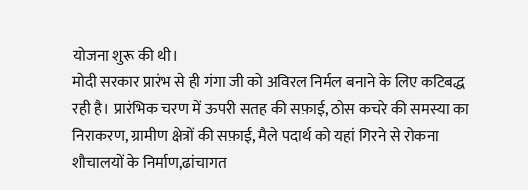योजना शुरू की थी।
मोदी सरकार प्रारंभ से ही गंगा जी को अविरल निर्मल बनाने के लिए कटिबद्ध रही है। प्रारंभिक चरण में ऊपरी सतह की सफ़ाई, ठोस कचरे की समस्या का निराकरण, ग्रामीण क्षेत्रों की सफ़ाई, मैले पदार्थ को यहां गिरने से रोकना शौचालयों के निर्माण,ढांचागत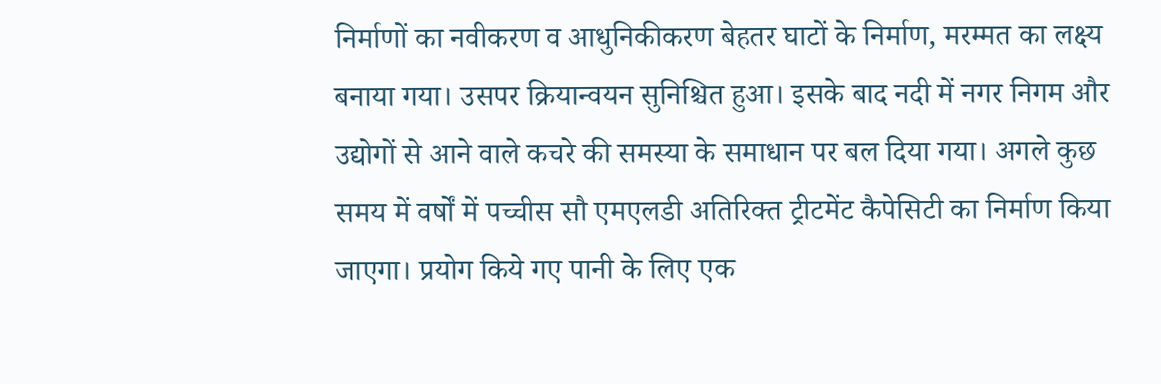निर्माणों का नवीकरण व आधुनिकीकरण बेहतर घाटों के निर्माण, मरम्मत का लक्ष्य बनाया गया। उसपर क्रियान्वयन सुनिश्चित हुआ। इसके बाद नदी में नगर निगम और उद्योगों से आने वाले कचरे की समस्या के समाधान पर बल दिया गया। अगले कुछ समय में वर्षों में पच्चीस सौ एमएलडी अतिरिक्त ट्रीटमेंट कैपेसिटी का निर्माण किया जाएगा। प्रयोग किये गए पानी के लिए एक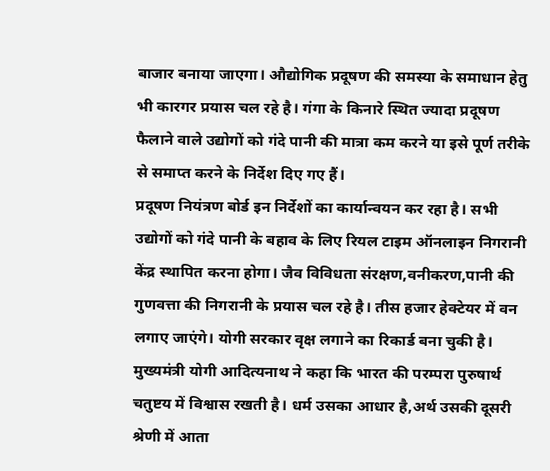बाजार बनाया जाएगा। औद्योगिक प्रदूषण की समस्या के समाधान हेतु भी कारगर प्रयास चल रहे है। गंगा के किनारे स्थित ज्यादा प्रदूषण फैलाने वाले उद्योगों को गंदे पानी की मात्रा कम करने या इसे पूर्ण तरीके से समाप्त करने के निर्देश दिए गए हैं।
प्रदूषण नियंत्रण बोर्ड इन निर्देशों का कार्यान्वयन कर रहा है। सभी उद्योगों को गंदे पानी के बहाव के लिए रियल टाइम ऑनलाइन निगरानी केंद्र स्थापित करना होगा। जैव विविधता संरक्षण,वनीकरण,पानी की गुणवत्ता की निगरानी के प्रयास चल रहे है। तीस हजार हेक्टेयर में वन लगाए जाएंगे। योगी सरकार वृक्ष लगाने का रिकार्ड बना चुकी है। मुख्यमंत्री योगी आदित्यनाथ ने कहा कि भारत की परम्परा पुरुषार्थ चतुष्टय में विश्वास रखती है। धर्म उसका आधार है,अर्थ उसकी दूसरी श्रेणी में आता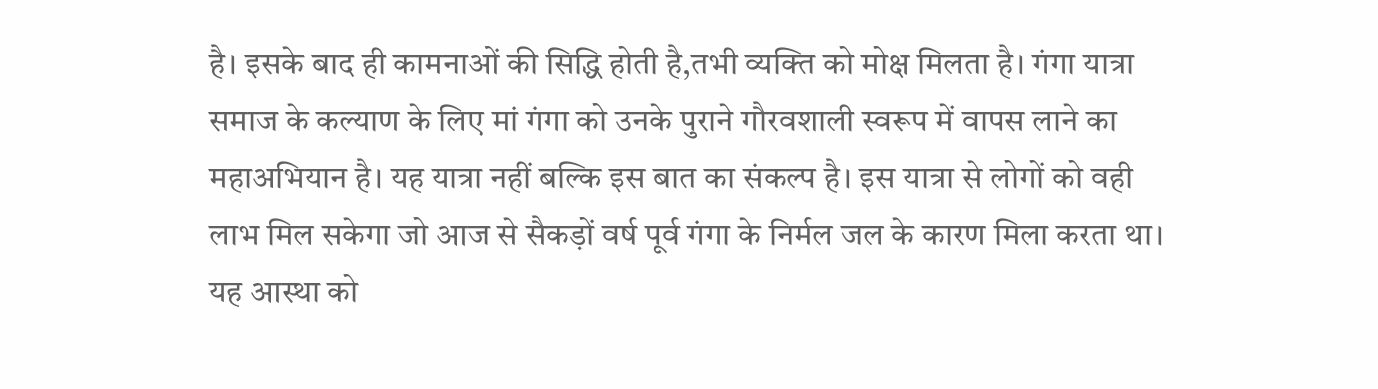है। इसके बाद ही कामनाओं की सिद्धि होती है,तभी व्यक्ति को मोक्ष मिलता है। गंगा यात्रा समाज के कल्याण के लिए मां गंगा को उनके पुराने गौरवशाली स्वरूप में वापस लाने का महाअभियान है। यह यात्रा नहीं बल्कि इस बात का संकल्प है। इस यात्रा से लोगों को वही लाभ मिल सकेगा जो आज से सैकड़ों वर्ष पूर्व गंगा के निर्मल जल के कारण मिला करता था। यह आस्था को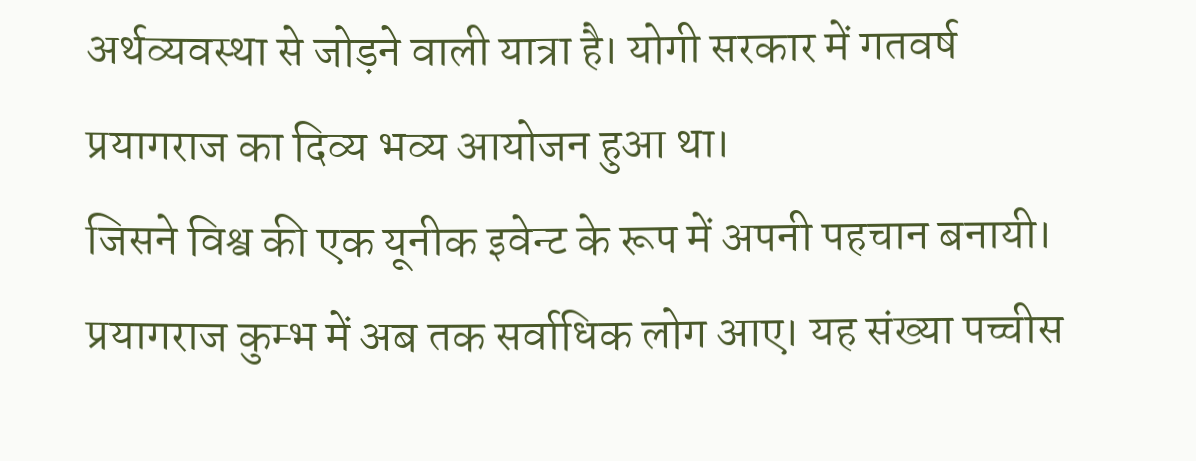अर्थव्यवस्था से जोड़ने वाली यात्रा है। योगी सरकार में गतवर्ष प्रयागराज का दिव्य भव्य आयोजन हुआ था।
जिसने विश्व की एक यूनीक इवेन्ट के रूप में अपनी पहचान बनायी। प्रयागराज कुम्भ में अब तक सर्वाधिक लोग आए। यह संख्या पच्चीस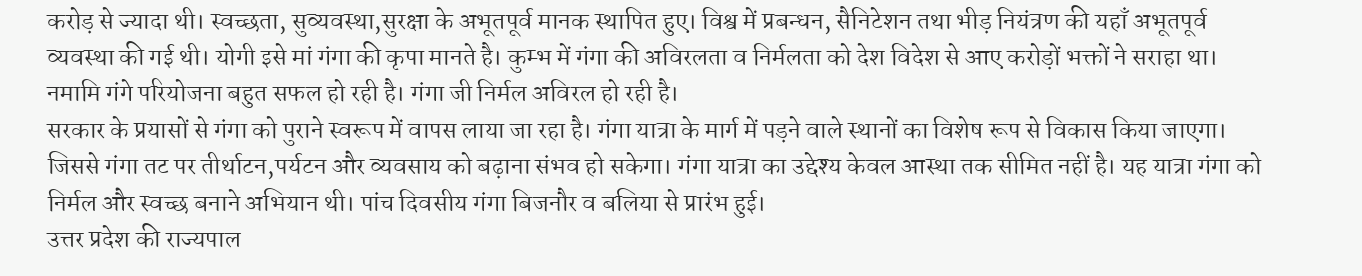करोड़ से ज्यादा थी। स्वच्छता, सुव्यवस्था,सुरक्षा के अभूतपूर्व मानक स्थापित हुए। विश्व में प्रबन्धन, सैनिटेशन तथा भीड़ नियंत्रण की यहाँ अभूतपूर्व व्यवस्था की गई थी। योगी इसे मां गंगा की कृपा मानते है। कुम्भ में गंगा की अविरलता व निर्मलता को देश विदेश से आए करोड़ों भक्तों ने सराहा था। नमामि गंगे परियोजना बहुत सफल हो रही है। गंगा जी निर्मल अविरल हो रही है।
सरकार के प्रयासों से गंगा को पुराने स्वरूप में वापस लाया जा रहा है। गंगा यात्रा के मार्ग में पड़ने वाले स्थानों का विशेष रूप से विकास किया जाएगा। जिससे गंगा तट पर तीर्थाटन,पर्यटन और व्यवसाय को बढ़ाना संभव हो सकेगा। गंगा यात्रा का उद्देश्य केवल आस्था तक सीमित नहीं है। यह यात्रा गंगा को निर्मल और स्वच्छ बनाने अभियान थी। पांच दिवसीय गंगा बिजनौर व बलिया से प्रारंभ हुई।
उत्तर प्रदेश की राज्यपाल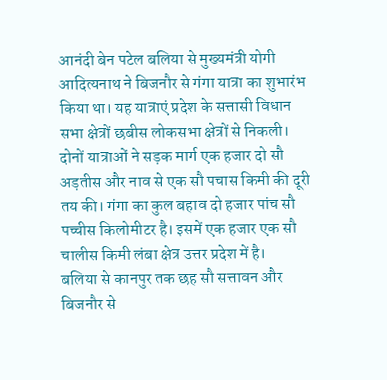आनंदी बेन पटेल बलिया से मुख्यमंत्री योगी आदित्यनाथ ने बिजनौर से गंगा यात्रा का शुभारंभ किया था। यह यात्राएं प्रदेश के सत्तासी विधान सभा क्षेत्रों छबीस लोकसभा क्षेत्रों से निकली। दोनों यात्राओं ने सड़क मार्ग एक हजार दो सौ अड़तीस और नाव से एक सौ पचास किमी की दूरी तय की। गंगा का कुल बहाव दो हजार पांच सौ पच्चीस किलोमीटर है। इसमें एक हजार एक सौ चालीस किमी लंबा क्षेत्र उत्तर प्रदेश में है।
बलिया से कानपुर तक छह सौ सत्तावन और बिजनौर से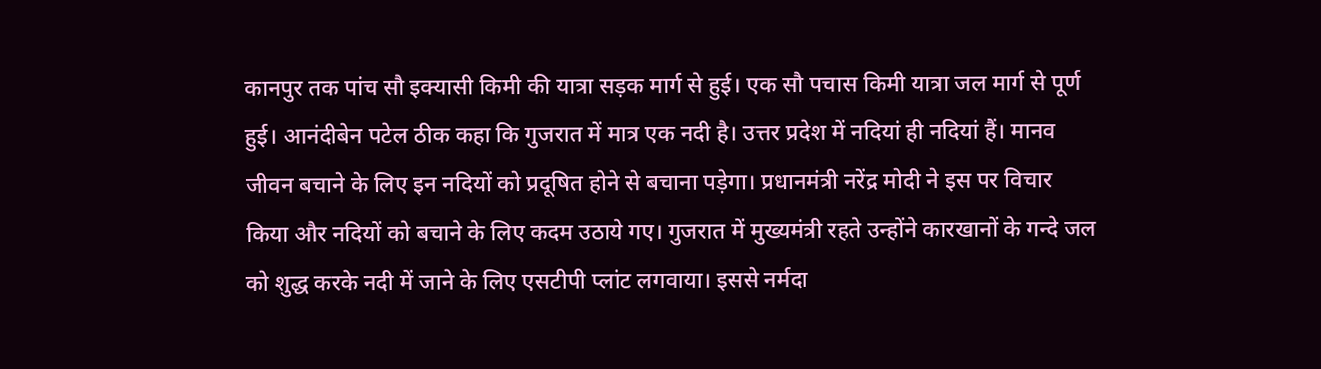कानपुर तक पांच सौ इक्यासी किमी की यात्रा सड़क मार्ग से हुई। एक सौ पचास किमी यात्रा जल मार्ग से पूर्ण हुई। आनंदीबेन पटेल ठीक कहा कि गुजरात में मात्र एक नदी है। उत्तर प्रदेश में नदियां ही नदियां हैं। मानव जीवन बचाने के लिए इन नदियों को प्रदूषित होने से बचाना पड़ेगा। प्रधानमंत्री नरेंद्र मोदी ने इस पर विचार किया और नदियों को बचाने के लिए कदम उठाये गए। गुजरात में मुख्यमंत्री रहते उन्होंने कारखानों के गन्दे जल को शुद्ध करके नदी में जाने के लिए एसटीपी प्लांट लगवाया। इससे नर्मदा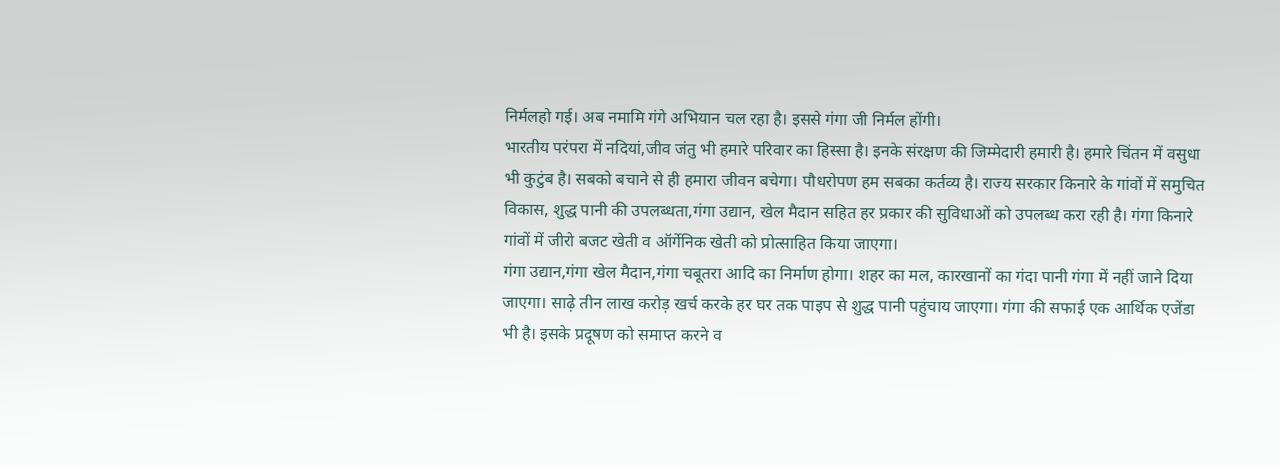निर्मलहो गई। अब नमामि गंगे अभियान चल रहा है। इससे गंगा जी निर्मल होंगी।
भारतीय परंपरा में नदियां,जीव जंतु भी हमारे परिवार का हिस्सा है। इनके संरक्षण की जिम्मेदारी हमारी है। हमारे चिंतन में वसुधा भी कुटुंब है। सबको बचाने से ही हमारा जीवन बचेगा। पौधरोपण हम सबका कर्तव्य है। राज्य सरकार किनारे के गांवों में समुचित विकास, शुद्ध पानी की उपलब्धता,गंगा उद्यान, खेल मैदान सहित हर प्रकार की सुविधाओं को उपलब्ध करा रही है। गंगा किनारे गांवों में जीरो बजट खेती व ऑर्गेनिक खेती को प्रोत्साहित किया जाएगा।
गंगा उद्यान,गंगा खेल मैदान,गंगा चबूतरा आदि का निर्माण होगा। शहर का मल, कारखानों का गंदा पानी गंगा में नहीं जाने दिया जाएगा। साढ़े तीन लाख करोड़ खर्च करके हर घर तक पाइप से शुद्ध पानी पहुंचाय जाएगा। गंगा की सफाई एक आर्थिक एजेंडा भी है। इसके प्रदूषण को समाप्त करने व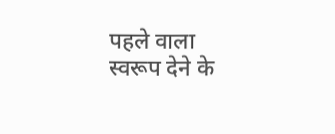पहले वाला स्वरूप देने के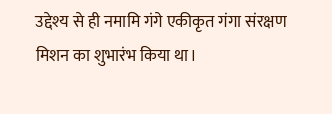उद्देश्य से ही नमामि गंगे एकीकृत गंगा संरक्षण मिशन का शुभारंभ किया था।